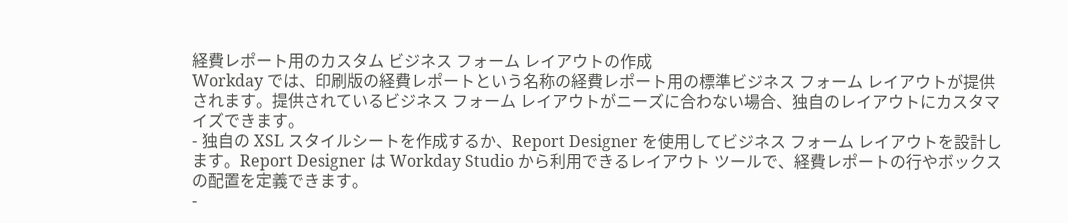経費レポート用のカスタム ビジネス フォーム レイアウトの作成
Workday では、印刷版の経費レポートという名称の経費レポート用の標準ビジネス フォーム レイアウトが提供されます。提供されているビジネス フォーム レイアウトがニーズに合わない場合、独自のレイアウトにカスタマイズできます。
- 独自の XSL スタイルシートを作成するか、Report Designer を使用してビジネス フォーム レイアウトを設計します。Report Designer は Workday Studio から利用できるレイアウト ツールで、経費レポートの行やボックスの配置を定義できます。
-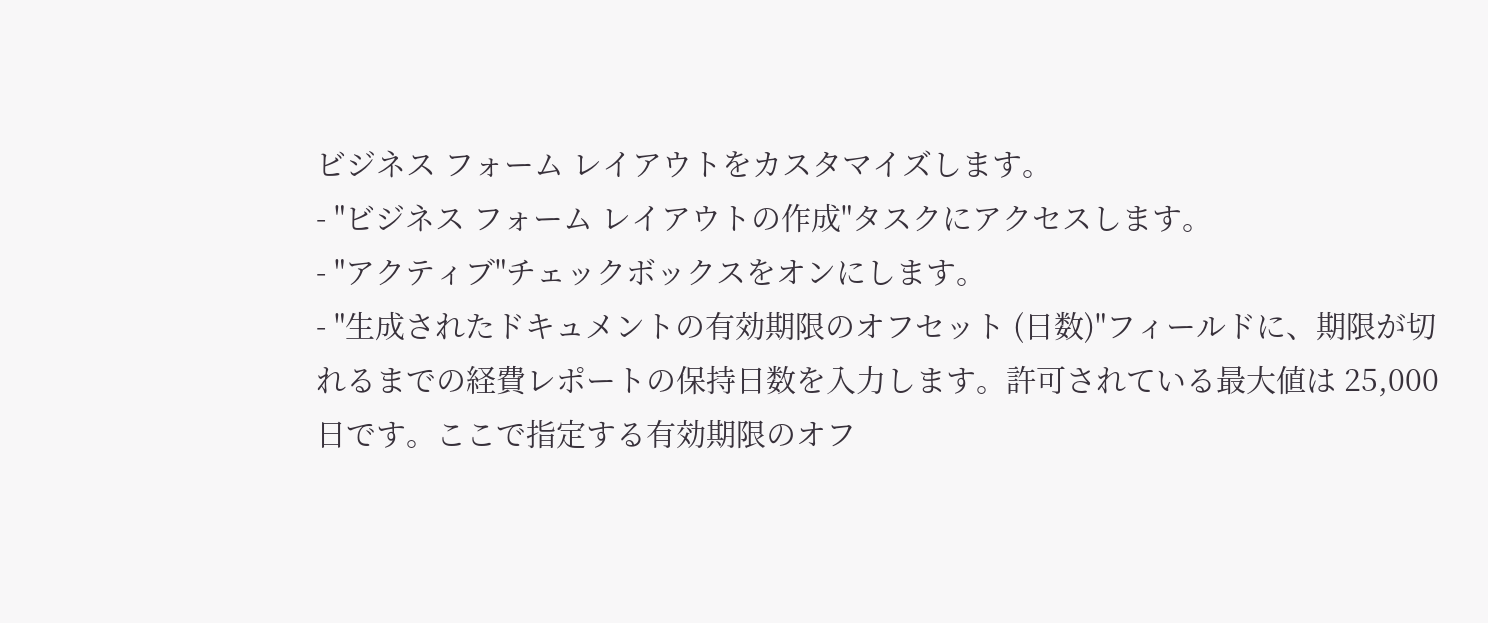ビジネス フォーム レイアウトをカスタマイズします。
- "ビジネス フォーム レイアウトの作成"タスクにアクセスします。
- "アクティブ"チェックボックスをオンにします。
- "生成されたドキュメントの有効期限のオフセット (日数)"フィールドに、期限が切れるまでの経費レポートの保持日数を入力します。許可されている最大値は 25,000 日です。ここで指定する有効期限のオフ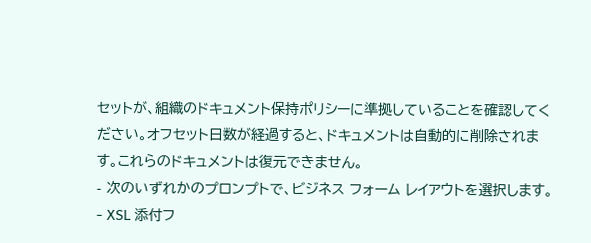セットが、組織のドキュメント保持ポリシーに準拠していることを確認してください。オフセット日数が経過すると、ドキュメントは自動的に削除されます。これらのドキュメントは復元できません。
- 次のいずれかのプロンプトで、ビジネス フォーム レイアウトを選択します。
- XSL 添付フ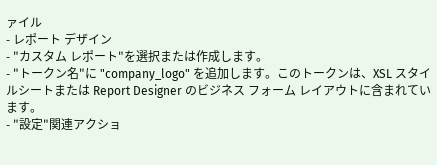ァイル
- レポート デザイン
- "カスタム レポート"を選択または作成します。
- "トークン名"に "company_logo" を追加します。このトークンは、XSL スタイルシートまたは Report Designer のビジネス フォーム レイアウトに含まれています。
- "設定"関連アクショ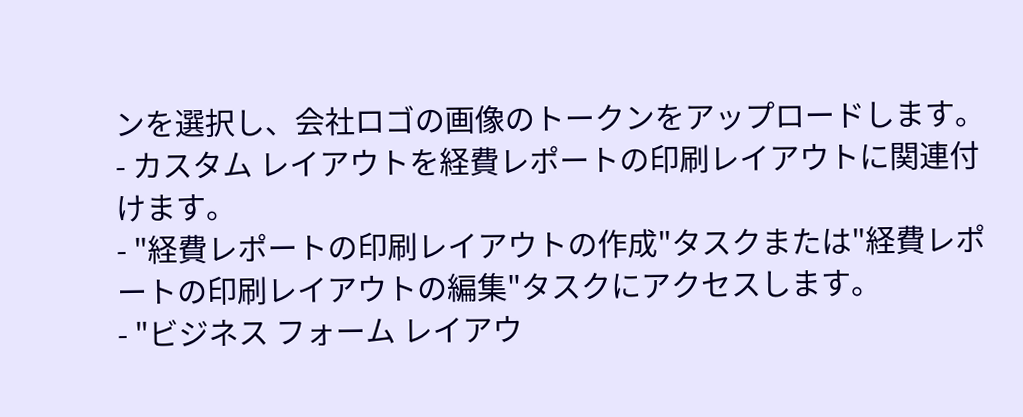ンを選択し、会社ロゴの画像のトークンをアップロードします。
- カスタム レイアウトを経費レポートの印刷レイアウトに関連付けます。
- "経費レポートの印刷レイアウトの作成"タスクまたは"経費レポートの印刷レイアウトの編集"タスクにアクセスします。
- "ビジネス フォーム レイアウ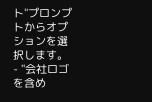ト"プロンプトからオプションを選択します。
- "会社ロゴを含め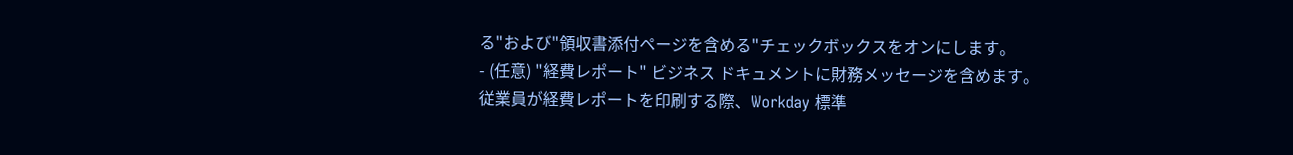る"および"領収書添付ページを含める"チェックボックスをオンにします。
- (任意) "経費レポート" ビジネス ドキュメントに財務メッセージを含めます。
従業員が経費レポートを印刷する際、Workday 標準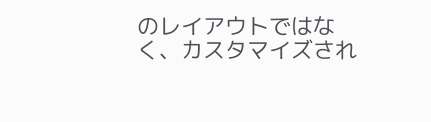のレイアウトではなく、カスタマイズされ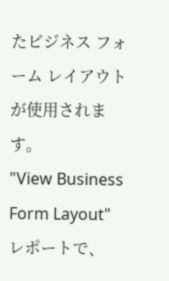たビジネス フォーム レイアウトが使用されます。
"View Business Form Layout"
レポートで、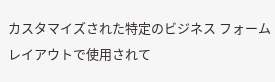カスタマイズされた特定のビジネス フォーム レイアウトで使用されて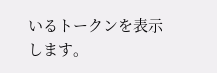いるトークンを表示します。